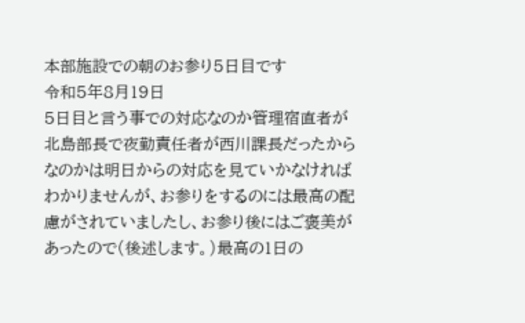本部施設での朝のお参り5日目です
令和5年8月19日
5日目と言う事での対応なのか管理宿直者が北島部長で夜勤責任者が西川課長だったからなのかは明日からの対応を見ていかなければわかりませんが、お参りをするのには最高の配慮がされていましたし、お参り後にはご褒美があったので(後述します。)最高の1日の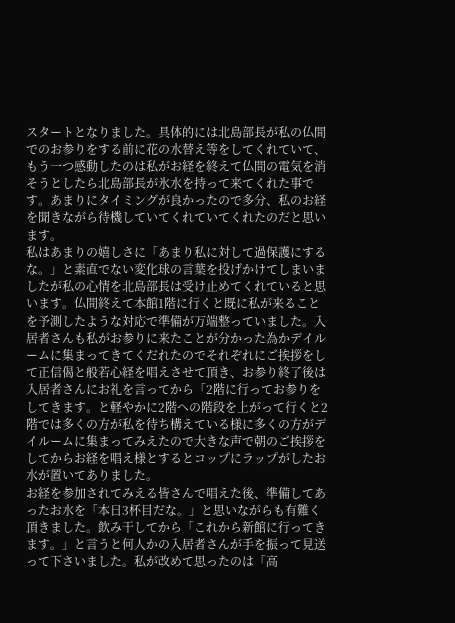スタートとなりました。具体的には北島部長が私の仏間でのお参りをする前に花の水替え等をしてくれていて、もう一つ感動したのは私がお経を終えて仏間の電気を消そうとしたら北島部長が氷水を持って来てくれた事です。あまりにタイミングが良かったので多分、私のお経を聞きながら待機していてくれていてくれたのだと思います。
私はあまりの嬉しさに「あまり私に対して過保護にするな。」と素直でない変化球の言葉を投げかけてしまいましたが私の心情を北島部長は受け止めてくれていると思います。仏間終えて本館1階に行くと既に私が来ることを予測したような対応で準備が万端整っていました。入居者さんも私がお参りに来たことが分かった為かデイルームに集まってきてくだれたのでそれぞれにご挨拶をして正信偈と般若心経を唱えさせて頂き、お参り終了後は入居者さんにお礼を言ってから「2階に行ってお参りをしてきます。と軽やかに2階への階段を上がって行くと2階では多くの方が私を待ち構えている様に多くの方がデイルームに集まってみえたので大きな声で朝のご挨拶をしてからお経を唱え様とするとコップにラップがしたお水が置いてありました。
お経を参加されてみえる皆さんで唱えた後、準備してあったお水を「本日3杯目だな。」と思いながらも有難く頂きました。飲み干してから「これから新館に行ってきます。」と言うと何人かの入居者さんが手を振って見送って下さいました。私が改めて思ったのは「高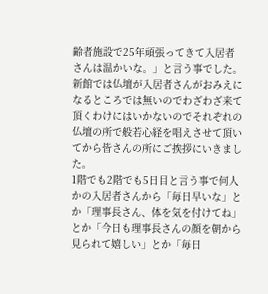齢者施設で25年頑張ってきて入居者さんは温かいな。」と言う事でした。新館では仏壇が入居者さんがおみえになるところでは無いのでわざわざ来て頂くわけにはいかないのでそれぞれの仏壇の所で般若心経を唱えさせて頂いてから皆さんの所にご挨拶にいきました。
1階でも2階でも5日目と言う事で何人かの入居者さんから「毎日早いな」とか「理事長さん、体を気を付けてね」とか「今日も理事長さんの顔を朝から見られて嬉しい」とか「毎日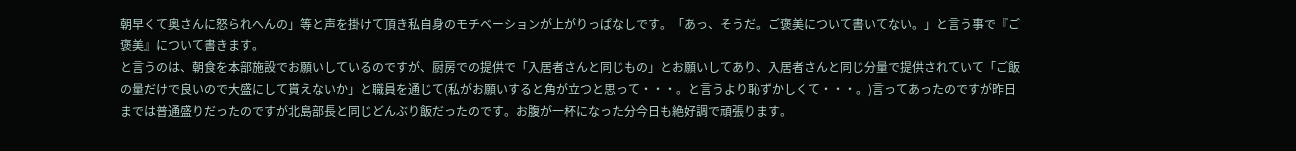朝早くて奥さんに怒られへんの」等と声を掛けて頂き私自身のモチベーションが上がりっぱなしです。「あっ、そうだ。ご褒美について書いてない。」と言う事で『ご褒美』について書きます。
と言うのは、朝食を本部施設でお願いしているのですが、厨房での提供で「入居者さんと同じもの」とお願いしてあり、入居者さんと同じ分量で提供されていて「ご飯の量だけで良いので大盛にして貰えないか」と職員を通じて(私がお願いすると角が立つと思って・・・。と言うより恥ずかしくて・・・。)言ってあったのですが昨日までは普通盛りだったのですが北島部長と同じどんぶり飯だったのです。お腹が一杯になった分今日も絶好調で頑張ります。